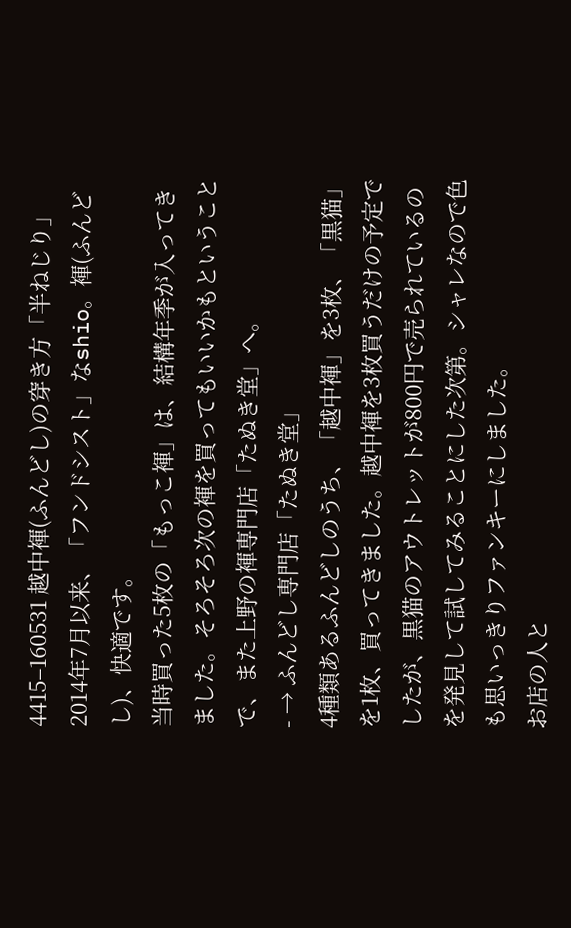4415–160531 越中褌(ふんどし)の穿き方「半ねじり」
2014年7月以来、「フンドシスト」なshio。褌(ふんどし)、快適です。
当時買った5枚の「もっこ褌」は、結構年季が入ってきました。そろそろ次の褌を買ってもいいかもということで、また上野の褌専門店「たぬき堂」へ。
- → ふんどし専門店「たぬき堂」
4種類あるふんどしのうち、「越中褌」を3枚、「黒猫」を1枚、買ってきました。越中褌を3枚買うだけの予定でしたが、黒猫のアウトレットが800円で売られているのを発見して試してみることにした次第。シャレなので色も思いっきりファンキーにしました。
お店の人と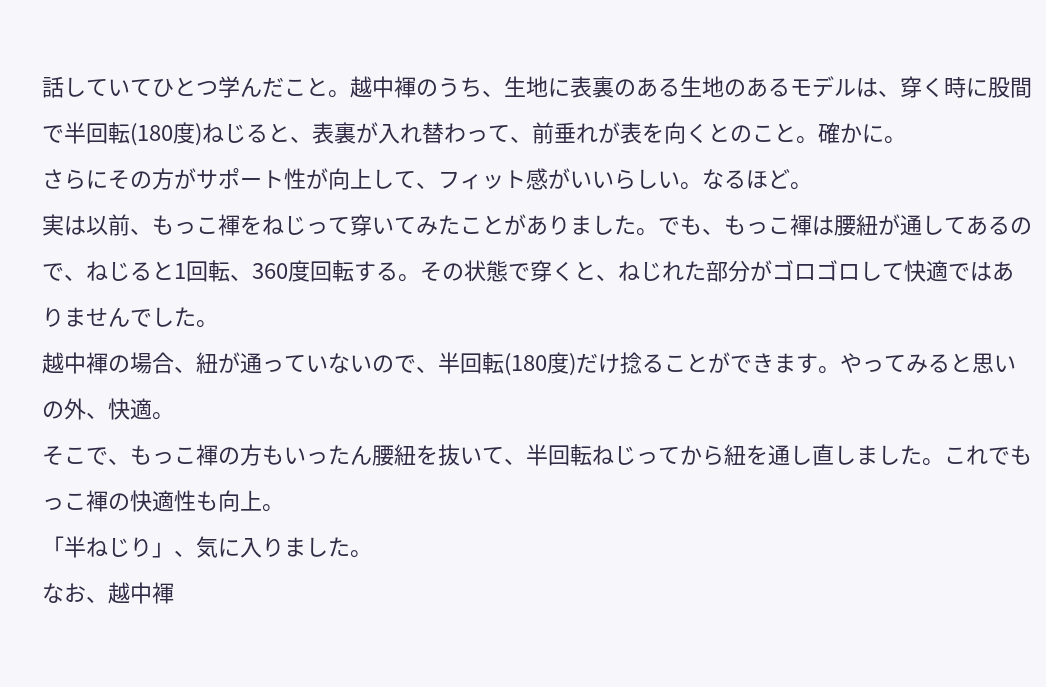話していてひとつ学んだこと。越中褌のうち、生地に表裏のある生地のあるモデルは、穿く時に股間で半回転(180度)ねじると、表裏が入れ替わって、前垂れが表を向くとのこと。確かに。
さらにその方がサポート性が向上して、フィット感がいいらしい。なるほど。
実は以前、もっこ褌をねじって穿いてみたことがありました。でも、もっこ褌は腰紐が通してあるので、ねじると1回転、360度回転する。その状態で穿くと、ねじれた部分がゴロゴロして快適ではありませんでした。
越中褌の場合、紐が通っていないので、半回転(180度)だけ捻ることができます。やってみると思いの外、快適。
そこで、もっこ褌の方もいったん腰紐を抜いて、半回転ねじってから紐を通し直しました。これでもっこ褌の快適性も向上。
「半ねじり」、気に入りました。
なお、越中褌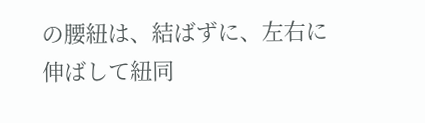の腰紐は、結ばずに、左右に伸ばして紐同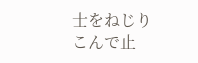士をねじりこんで止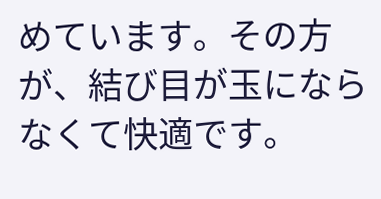めています。その方が、結び目が玉にならなくて快適です。